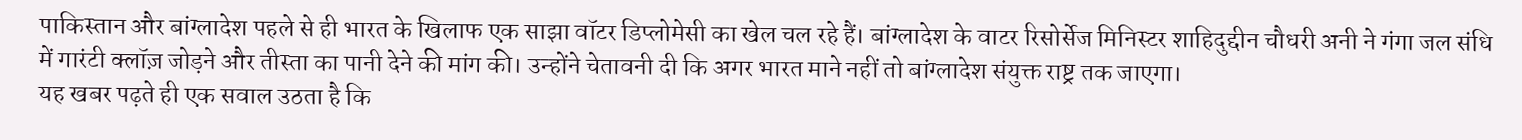पाकिस्तान और बांग्लादेश पहले से ही भारत के खिलाफ एक साझा वॉटर डिप्लोमेसी का खेल चल रहे हैं। बांग्लादेश के वाटर रिसोर्सेज मिनिस्टर शाहिदुद्दीन चौधरी अनी ने गंगा जल संधि में गारंटी क्लॉज़ जोड़ने और तीस्ता का पानी देने की मांग की। उन्होंने चेतावनी दी कि अगर भारत माने नहीं तो बांग्लादेश संयुक्त राष्ट्र तक जाएगा।
यह खबर पढ़ते ही एक सवाल उठता है कि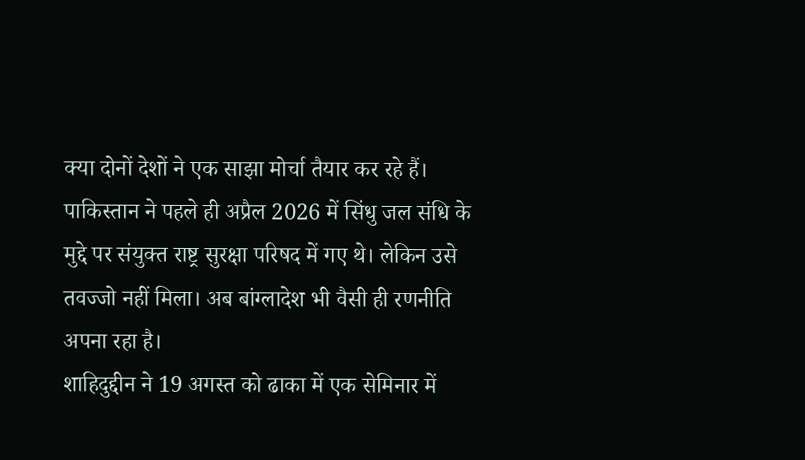क्या दोनों देशों ने एक साझा मोर्चा तैयार कर रहे हैं। पाकिस्तान ने पहले ही अप्रैल 2026 में सिंधु जल संधि के मुद्दे पर संयुक्त राष्ट्र सुरक्षा परिषद में गए थे। लेकिन उसे तवज्जो नहीं मिला। अब बांग्लादेश भी वैसी ही रणनीति अपना रहा है।
शाहिदुद्दीन ने 19 अगस्त को ढाका में एक सेमिनार में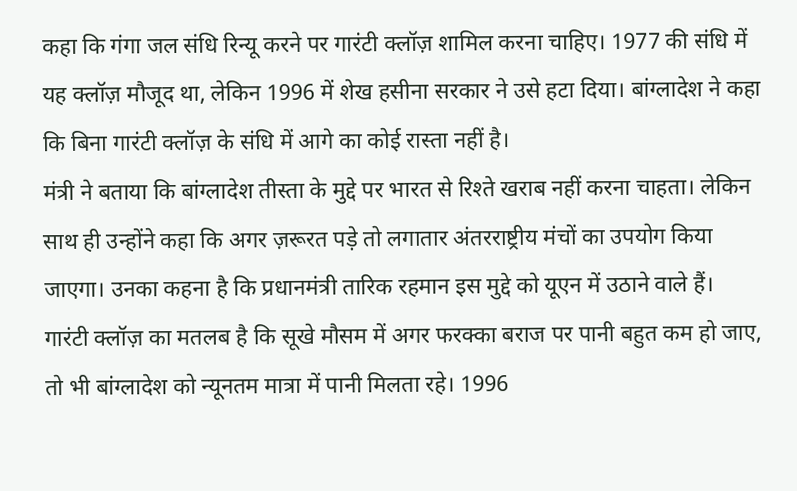कहा कि गंगा जल संधि रिन्यू करने पर गारंटी क्लॉज़ शामिल करना चाहिए। 1977 की संधि में यह क्लॉज़ मौजूद था, लेकिन 1996 में शेख हसीना सरकार ने उसे हटा दिया। बांग्लादेश ने कहा कि बिना गारंटी क्लॉज़ के संधि में आगे का कोई रास्ता नहीं है।
मंत्री ने बताया कि बांग्लादेश तीस्ता के मुद्दे पर भारत से रिश्ते खराब नहीं करना चाहता। लेकिन साथ ही उन्होंने कहा कि अगर ज़रूरत पड़े तो लगातार अंतरराष्ट्रीय मंचों का उपयोग किया जाएगा। उनका कहना है कि प्रधानमंत्री तारिक रहमान इस मुद्दे को यूएन में उठाने वाले हैं।
गारंटी क्लॉज़ का मतलब है कि सूखे मौसम में अगर फरक्का बराज पर पानी बहुत कम हो जाए, तो भी बांग्लादेश को न्यूनतम मात्रा में पानी मिलता रहे। 1996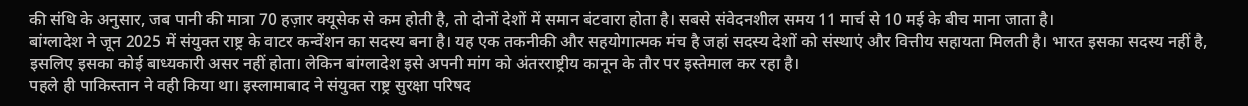की संधि के अनुसार, जब पानी की मात्रा 70 हज़ार क्यूसेक से कम होती है, तो दोनों देशों में समान बंटवारा होता है। सबसे संवेदनशील समय 11 मार्च से 10 मई के बीच माना जाता है।
बांग्लादेश ने जून 2025 में संयुक्त राष्ट्र के वाटर कन्वेंशन का सदस्य बना है। यह एक तकनीकी और सहयोगात्मक मंच है जहां सदस्य देशों को संस्थाएं और वित्तीय सहायता मिलती है। भारत इसका सदस्य नहीं है, इसलिए इसका कोई बाध्यकारी असर नहीं होता। लेकिन बांग्लादेश इसे अपनी मांग को अंतरराष्ट्रीय कानून के तौर पर इस्तेमाल कर रहा है।
पहले ही पाकिस्तान ने वही किया था। इस्लामाबाद ने संयुक्त राष्ट्र सुरक्षा परिषद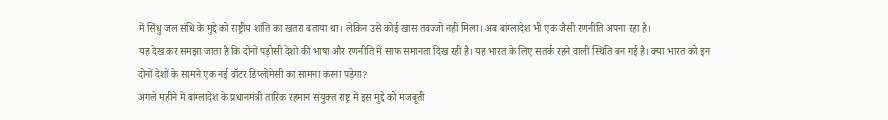में सिंधु जल संधि के मुद्दे को राष्ट्रीय शांति का खतरा बताया था। लेकिन उसे कोई खास तवज्जो नहीं मिला। अब बांग्लादेश भी एक जैसी रणनीति अपना रहा है।
यह देख कर समझा जाता है कि दोनों पड़ोसी देशों की भाषा और रणनीति में साफ समानता दिख रही है। यह भारत के लिए सतर्क रहने वाली स्थिति बन गई है। क्या भारत को इन दोनों देशों के सामने एक नई वॉटर डिप्लोमेसी का सामना करना पड़ेगा?
अगले महीने में बांग्लादेश के प्रधानमंत्री तारिक रहमान संयुक्त राष्ट्र में इस मुद्दे को मजबूती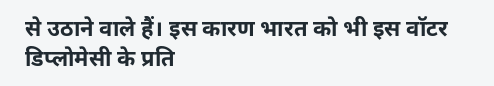से उठाने वाले हैं। इस कारण भारत को भी इस वॉटर डिप्लोमेसी के प्रति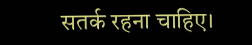सतर्क रहना चाहिए।